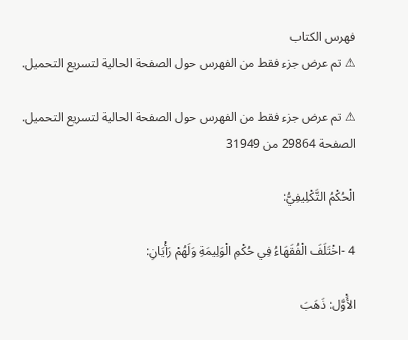فهرس الكتاب
⚠ تم عرض جزء فقط من الفهرس حول الصفحة الحالية لتسريع التحميل.

⚠ تم عرض جزء فقط من الفهرس حول الصفحة الحالية لتسريع التحميل.
الصفحة 29864 من 31949

الْحُكْمُ التَّكْلِيفِيُّ:

4 -اخْتَلَفَ الْفُقَهَاءُ فِي حُكْمِ الْوَلِيمَةِ وَلَهُمْ رَأْيَانِ:

الأَْوَّل: ذَهَبَ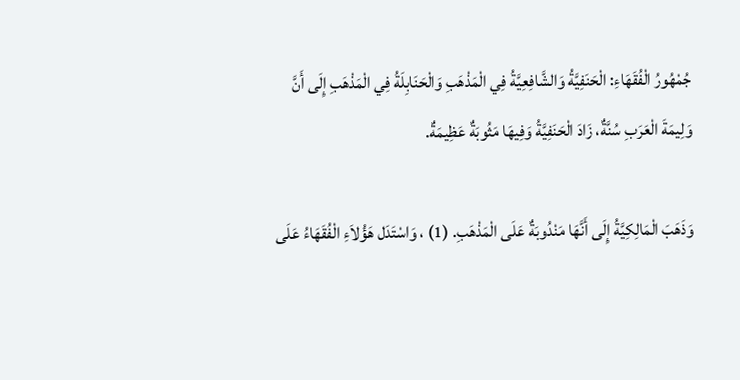جُمْهُورُ الْفُقَهَاءِ: الْحَنَفِيَّةُ وَالشَّافِعِيَّةُ فِي الْمَذْهَبِ وَالْحَنَابِلَةُ فِي الْمَذْهَبِ إِلَى أَنَّ وَلِيمَةَ الْعَرَبِ سُنَّةٌ، زَادَ الْحَنَفِيَّةُ وَفِيهَا مَثُوبَةٌ عَظِيمَةٌ.

وَذَهَبَ الْمَالِكِيَّةُ إِلَى أَنَّهَا مَنْدُوبَةٌ عَلَى الْمَذْهَبِ. (1) ، وَاسْتَدَل هَؤُلاَءِ الْفُقَهَاءُ عَلَى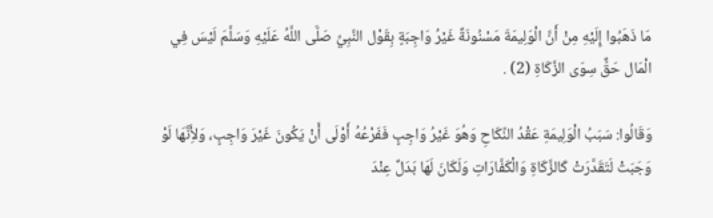مَا ذَهَبُوا إِلَيْهِ مِنْ أَنَّ الْوَلِيمَةَ مَسْنُونَةٌ غَيْرُ وَاجِبَةٍ بِقَوْل النَّبِيِّ صَلَّى اللَّهُ عَلَيْهِ وَسَلَّمَ لَيْسَ فِي الْمَال حَقٌّ سِوَى الزَّكَاةِ (2) .

وَقَالُوا: سَبَبُ الْوَلِيمَةِ عَقْدُ النِّكَاحِ وَهُوَ غَيْرُ وَاجِبٍ فَفَرْعُهُ أَوْلَى أَنْ يَكُونَ غَيْرَ وَاجِبٍ، وَلأَِنَّهَا لَوْ وَجَبَتْ لَتَقَدَّرَتْ كَالزَّكَاةِ وَالْكَفَّارَاتِ وَلَكَانَ لَهَا بَدَلٌ عِنْدَ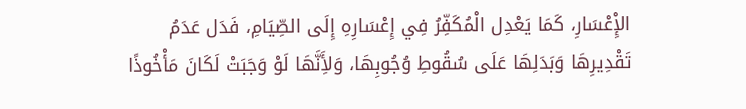الإِْعْسَارِ، كَمَا يَعْدِل الْمُكَفِّرُ فِي إِعْسَارِهِ إِلَى الصِّيَامِ، فَدَل عَدَمُ تَقْدِيرِهَا وَبَدَلِهَا عَلَى سُقُوطِ وُجُوبِهَا، وَلأَِنَّهَا لَوْ وَجَبَتْ لَكَانَ مَأْخُوذًا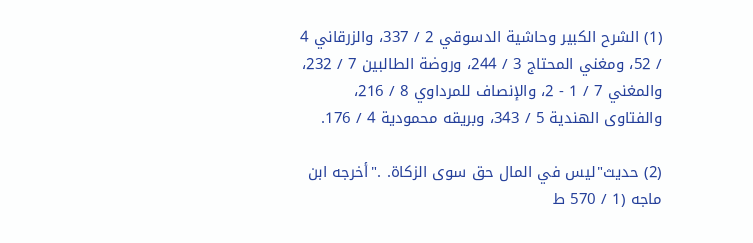(1) الشرح الكبير وحاشية الدسوقي 2 / 337، والزرقاني 4 / 52، ومغني المحتاج 3 / 244، وروضة الطالبين 7 / 232، والمغني 7 / 1 - 2، والإنصاف للمرداوي 8 / 216، والفتاوى الهندية 5 / 343، وبريقه محمودية 4 / 176.

(2) حديث"ليس في المال حق سوى الزكاة. ."أخرجه ابن ماجه (1 / 570 ط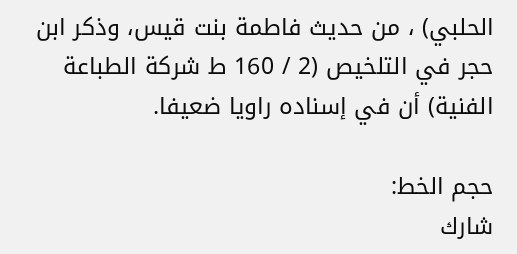الحلبي) ، من حديث فاطمة بنت قيس، وذكر ابن حجر في التلخيص (2 / 160 ط شركة الطباعة الفنية) أن في إسناده راويا ضعيفا.

حجم الخط:
شارك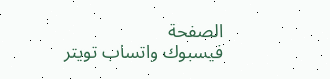الصفحة
فيسبوك واتساب تويتر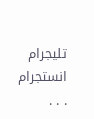تليجرام انستجرام
. . .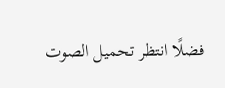فضلًا انتظر تحميل الصوت